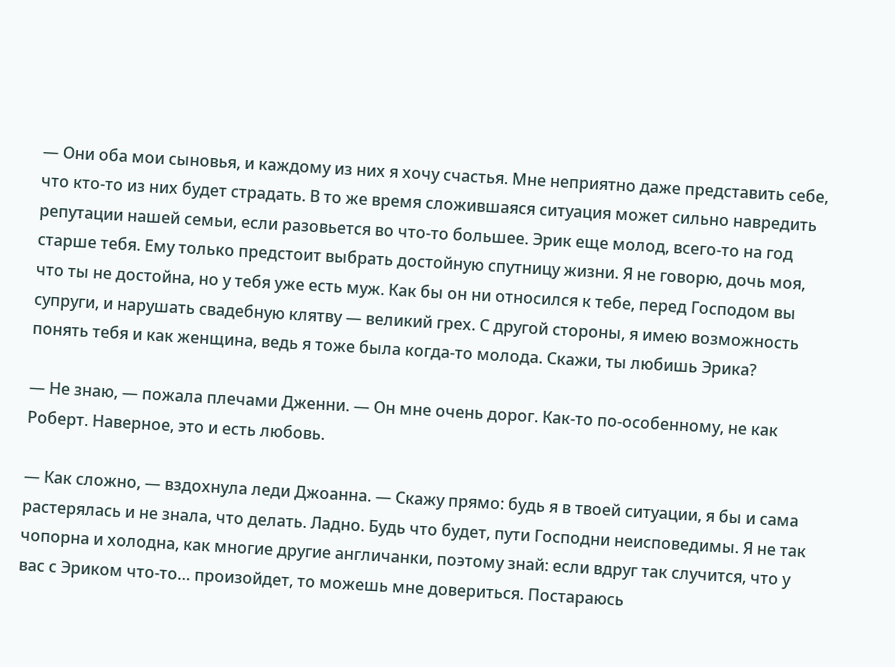— Они оба мои сыновья, и каждому из них я хочу счастья. Мне неприятно даже представить себе, что кто-то из них будет страдать. В то же время сложившаяся ситуация может сильно навредить репутации нашей семьи, если разовьется во что-то большее. Эрик еще молод, всего-то на год старше тебя. Ему только предстоит выбрать достойную спутницу жизни. Я не говорю, дочь моя, что ты не достойна, но у тебя уже есть муж. Как бы он ни относился к тебе, перед Господом вы супруги, и нарушать свадебную клятву — великий грех. С другой стороны, я имею возможность понять тебя и как женщина, ведь я тоже была когда-то молода. Скажи, ты любишь Эрика?

— Не знаю, — пожала плечами Дженни. — Он мне очень дорог. Как-то по-особенному, не как Роберт. Наверное, это и есть любовь.

— Как сложно, — вздохнула леди Джоанна. — Скажу прямо: будь я в твоей ситуации, я бы и сама растерялась и не знала, что делать. Ладно. Будь что будет, пути Господни неисповедимы. Я не так чопорна и холодна, как многие другие англичанки, поэтому знай: если вдруг так случится, что у вас с Эриком что-то… произойдет, то можешь мне довериться. Постараюсь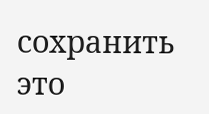сохранить это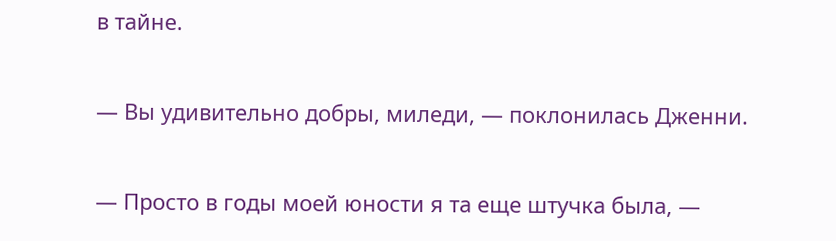в тайне.

— Вы удивительно добры, миледи, — поклонилась Дженни.

— Просто в годы моей юности я та еще штучка была, —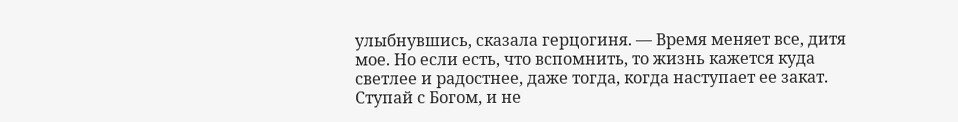улыбнувшись, сказала герцогиня. — Время меняет все, дитя мое. Но если есть, что вспомнить, то жизнь кажется куда светлее и радостнее, даже тогда, когда наступает ее закат. Ступай с Богом, и не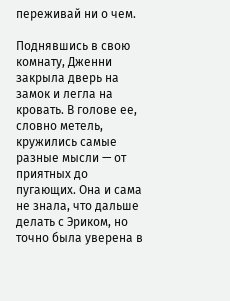переживай ни о чем.

Поднявшись в свою комнату, Дженни закрыла дверь на замок и легла на кровать. В голове ее, словно метель, кружились самые разные мысли — от приятных до пугающих. Она и сама не знала, что дальше делать с Эриком, но точно была уверена в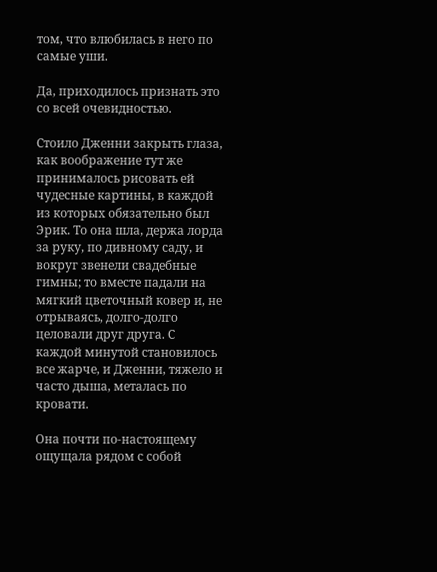том, что влюбилась в него по самые уши.

Да, приходилось признать это со всей очевидностью.

Стоило Дженни закрыть глаза, как воображение тут же принималось рисовать ей чудесные картины, в каждой из которых обязательно был Эрик. То она шла, держа лорда за руку, по дивному саду, и вокруг звенели свадебные гимны; то вместе падали на мягкий цветочный ковер и, не отрываясь, долго-долго целовали друг друга. С каждой минутой становилось все жарче, и Дженни, тяжело и часто дыша, металась по кровати.

Она почти по-настоящему ощущала рядом с собой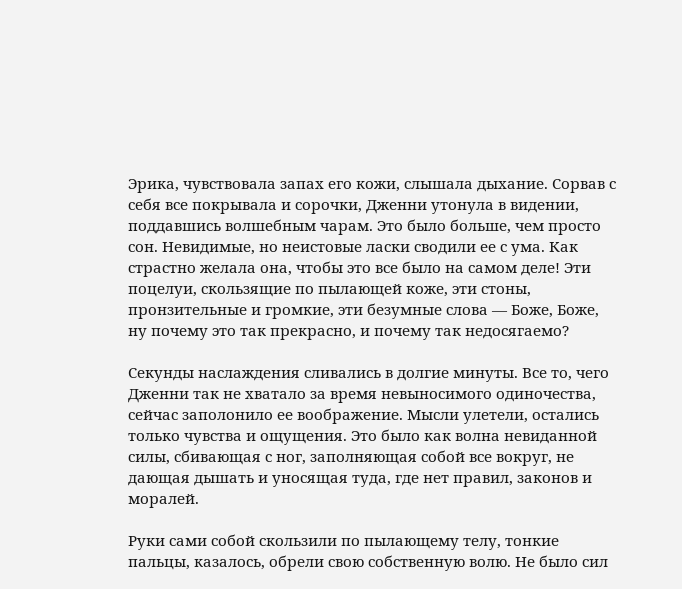Эрика, чувствовала запах его кожи, слышала дыхание. Сорвав с себя все покрывала и сорочки, Дженни утонула в видении, поддавшись волшебным чарам. Это было больше, чем просто сон. Невидимые, но неистовые ласки сводили ее с ума. Как страстно желала она, чтобы это все было на самом деле! Эти поцелуи, скользящие по пылающей коже, эти стоны, пронзительные и громкие, эти безумные слова — Боже, Боже, ну почему это так прекрасно, и почему так недосягаемо?

Секунды наслаждения сливались в долгие минуты. Все то, чего Дженни так не хватало за время невыносимого одиночества, сейчас заполонило ее воображение. Мысли улетели, остались только чувства и ощущения. Это было как волна невиданной силы, сбивающая с ног, заполняющая собой все вокруг, не дающая дышать и уносящая туда, где нет правил, законов и моралей.

Руки сами собой скользили по пылающему телу, тонкие пальцы, казалось, обрели свою собственную волю. Не было сил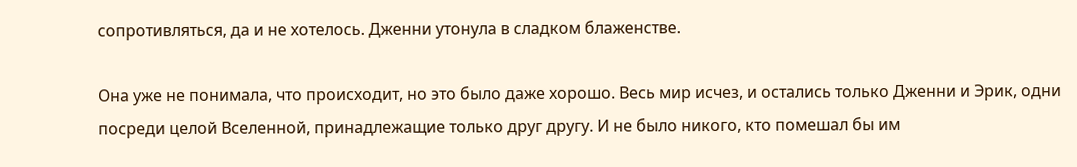сопротивляться, да и не хотелось. Дженни утонула в сладком блаженстве.

Она уже не понимала, что происходит, но это было даже хорошо. Весь мир исчез, и остались только Дженни и Эрик, одни посреди целой Вселенной, принадлежащие только друг другу. И не было никого, кто помешал бы им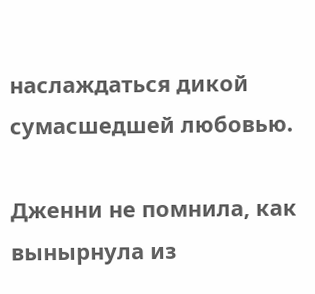наслаждаться дикой сумасшедшей любовью.

Дженни не помнила, как вынырнула из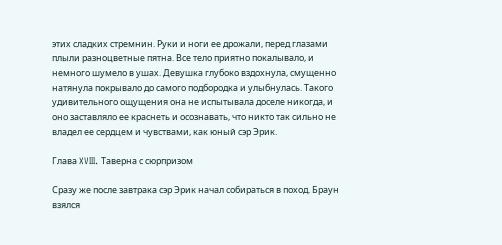этих сладких стремнин. Руки и ноги ее дрожали, перед глазами плыли разноцветные пятна. Все тело приятно покалывало, и немного шумело в ушах. Девушка глубоко вздохнула, смущенно натянула покрывало до самого подбородка и улыбнулась. Такого удивительного ощущения она не испытывала доселе никогда, и оно заставляло ее краснеть и осознавать, что никто так сильно не владел ее сердцем и чувствами, как юный сэр Эрик.

Глава XVIII. Таверна с сюрпризом

Сразу же после завтрака сэр Эрик начал собираться в поход. Браун взялся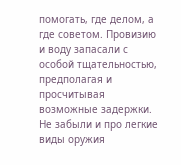помогать, где делом, а где советом. Провизию и воду запасали с особой тщательностью, предполагая и просчитывая возможные задержки. Не забыли и про легкие виды оружия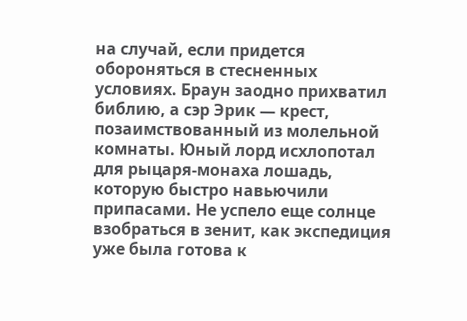на случай, если придется обороняться в стесненных условиях. Браун заодно прихватил библию, а сэр Эрик — крест, позаимствованный из молельной комнаты. Юный лорд исхлопотал для рыцаря-монаха лошадь, которую быстро навьючили припасами. Не успело еще солнце взобраться в зенит, как экспедиция уже была готова к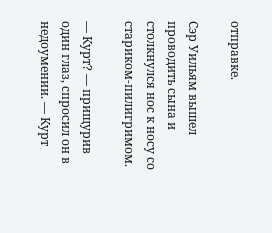отправке.

Сэр Уильям вышел проводить сына и столкнулся нос к носу со стариком-пилигримом.

— Курт? — прищурив один глаз, спросил он в недоумении. — Курт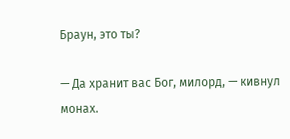Браун, это ты?

— Да хранит вас Бог, милорд, — кивнул монах.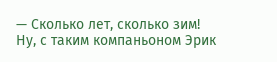— Сколько лет, сколько зим! Ну, с таким компаньоном Эрик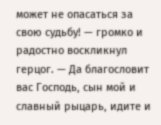может не опасаться за свою судьбу! — громко и радостно воскликнул герцог. — Да благословит вас Господь, сын мой и славный рыцарь, идите и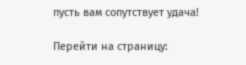пусть вам сопутствует удача!

Перейти на страницу: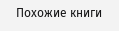Похожие книги